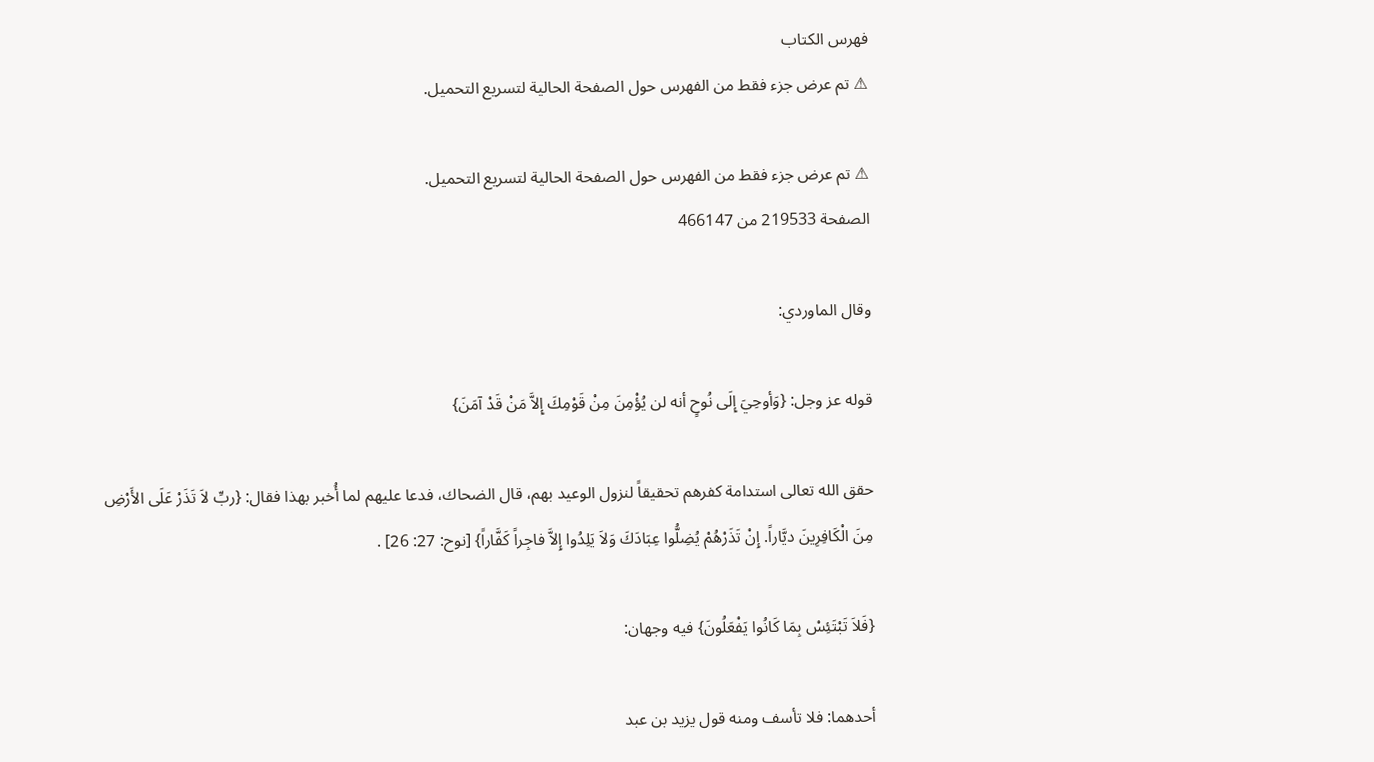فهرس الكتاب
⚠ تم عرض جزء فقط من الفهرس حول الصفحة الحالية لتسريع التحميل.

⚠ تم عرض جزء فقط من الفهرس حول الصفحة الحالية لتسريع التحميل.
الصفحة 219533 من 466147

وقال الماوردي:

قوله عز وجل: {وَأوحِيَ إِلَى نُوحٍ أنه لن يُؤْمِنَ مِنْ قَوْمِكَ إِلاَّ مَنْ قَدْ آمَنَ}

حقق الله تعالى استدامة كفرهم تحقيقاً لنزول الوعيد بهم، قال الضحاك، فدعا عليهم لما أُخبر بهذا فقال: {ربِّ لاَ تَذَرْ عَلَى الأَرْضِ مِنَ الْكَافِرِينَ ديَّاراً. إِنْ تَذَرْهُمْ يُضِلُّوا عِبَادَكَ وَلاَ يَلِدُوا إِلاَّ فاجِراً كَفَّاراً} [نوح: 27: 26] .

{فَلاَ تَبْتَئِسْ بِمَا كَانُوا يَفْعَلُونَ} فيه وجهان:

أحدهما: فلا تأسف ومنه قول يزيد بن عبد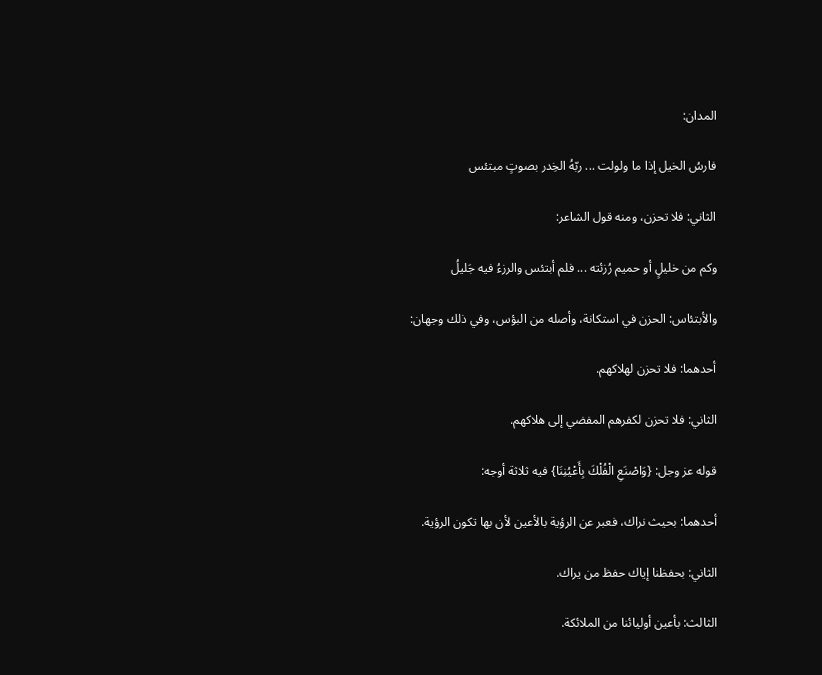المدان:

فارسُ الخيل إذا ما ولولت ... ربّهُ الخِدر بصوتٍ مبتئس

الثاني: فلا تحزن، ومنه قول الشاعر:

وكم من خليلٍ أو حميم رُزئته ... فلم أبتئس والرزءُ فيه جَليلُ

والأبتئاس: الحزن في استكانة، وأصله من البؤس، وفي ذلك وجهان:

أحدهما: فلا تحزن لهلاكهم.

الثاني: فلا تحزن لكفرهم المفضي إلى هلاكهم.

قوله عز وجل: {وَاصْنَعِ الْفُلْكَ بِأَعْيُنِنَا} فيه ثلاثة أوجه:

أحدهما: بحيث نراك، فعبر عن الرؤية بالأعين لأن بها تكون الرؤية.

الثاني: بحفظنا إياك حفظ من يراك.

الثالث: بأعين أوليائنا من الملائكة.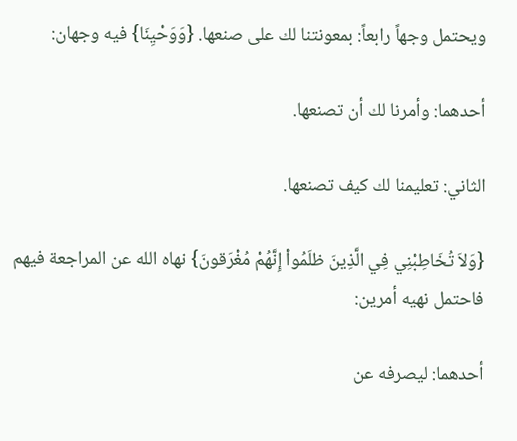ويحتمل وجهاً رابعاً: بمعونتنا لك على صنعها. {وَوَحْيِنَا} فيه وجهان:

أحدهما: وأمرنا لك أن تصنعها.

الثاني: تعليمنا لك كيف تصنعها.

{وَلاَ تُخَاطِبْنِي فِي الَّذِينَ ظلَمُواْ إِنَّهُمْ مُغْرَقونَ} نهاه الله عن المراجعة فيهم فاحتمل نهيه أمرين:

أحدهما: ليصرفه عن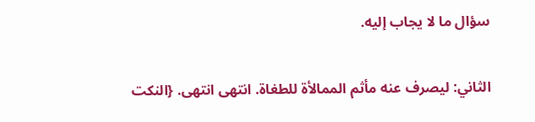سؤال ما لا يجاب إليه.

الثاني: ليصرف عنه مأثم الممالأة للطغاة. انتهى انتهى. {النكت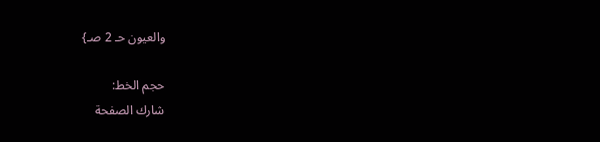والعيون حـ 2 صـ}

حجم الخط:
شارك الصفحة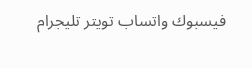فيسبوك واتساب تويتر تليجرام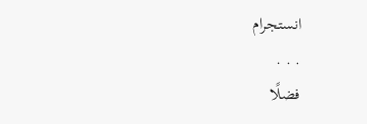انستجرام
. . .
فضلًا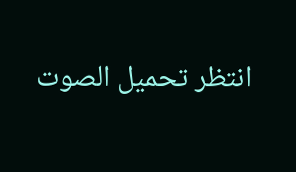انتظر تحميل الصوت